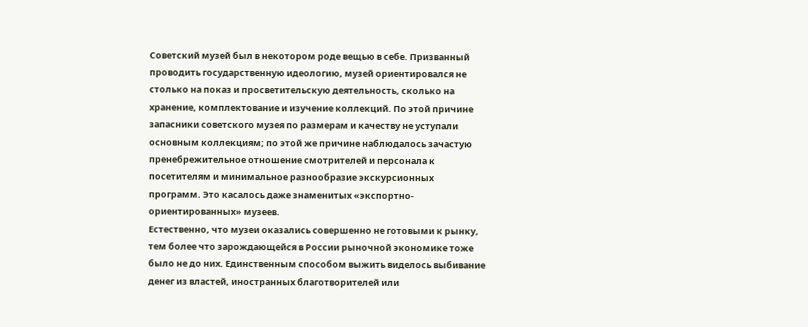Советский музей был в некотором роде вещью в себе. Призванный проводить государственную идеологию, музей ориентировался не столько на показ и просветительскую деятельность, сколько на хранение, комплектование и изучение коллекций. По этой причине запасники советского музея по размерам и качеству не уступали основным коллекциям; по этой же причине наблюдалось зачастую пренебрежительное отношение смотрителей и персонала к посетителям и минимальное разнообразие экскурсионных программ. Это касалось даже знаменитых «экспортно-ориентированных» музеев.
Естественно, что музеи оказались совершенно не готовыми к рынку, тем более что зарождающейся в России рыночной экономике тоже было не до них. Единственным способом выжить виделось выбивание денег из властей, иностранных благотворителей или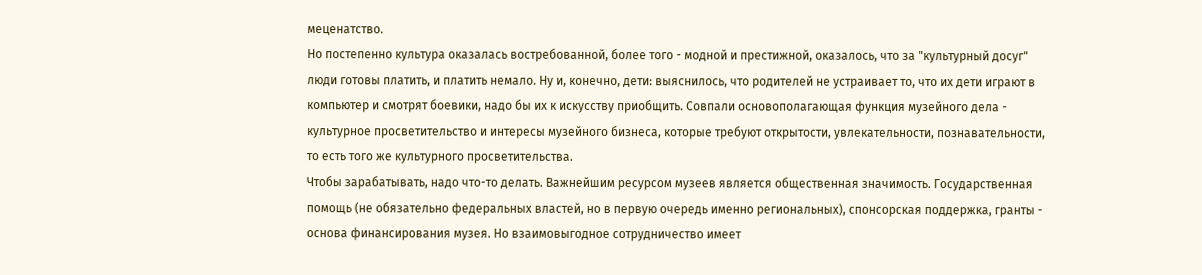меценатство.
Но постепенно культура оказалась востребованной, более того - модной и престижной, оказалось, что за "культурный досуг" люди готовы платить, и платить немало. Ну и, конечно, дети: выяснилось, что родителей не устраивает то, что их дети играют в компьютер и смотрят боевики, надо бы их к искусству приобщить. Совпали основополагающая функция музейного дела - культурное просветительство и интересы музейного бизнеса, которые требуют открытости, увлекательности, познавательности, то есть того же культурного просветительства.
Чтобы зарабатывать, надо что-то делать. Важнейшим ресурсом музеев является общественная значимость. Государственная помощь (не обязательно федеральных властей, но в первую очередь именно региональных), спонсорская поддержка, гранты - основа финансирования музея. Но взаимовыгодное сотрудничество имеет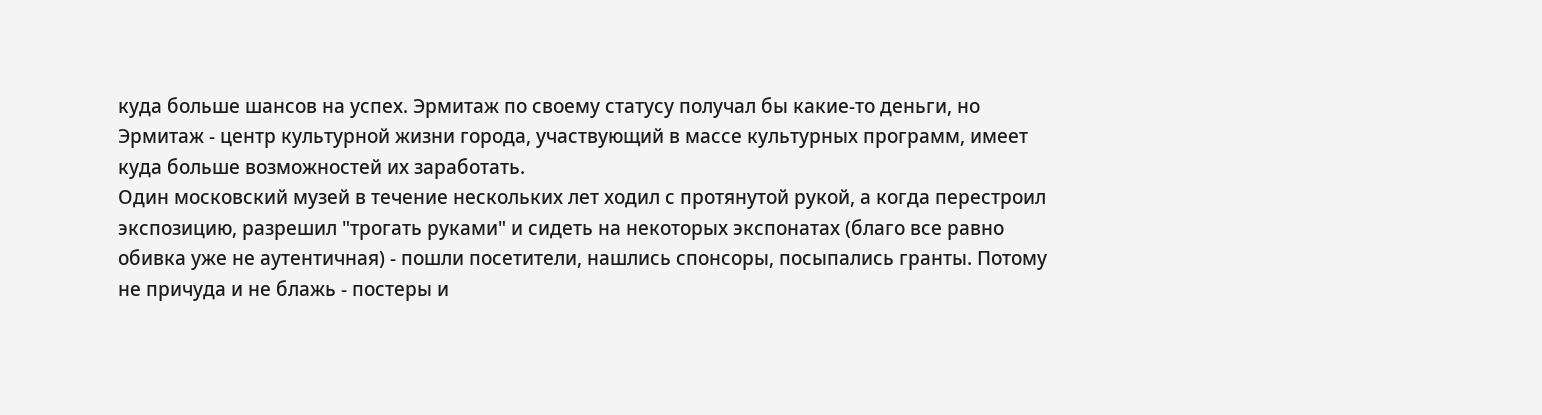куда больше шансов на успех. Эрмитаж по своему статусу получал бы какие-то деньги, но Эрмитаж - центр культурной жизни города, участвующий в массе культурных программ, имеет куда больше возможностей их заработать.
Один московский музей в течение нескольких лет ходил с протянутой рукой, а когда перестроил экспозицию, разрешил "трогать руками" и сидеть на некоторых экспонатах (благо все равно обивка уже не аутентичная) - пошли посетители, нашлись спонсоры, посыпались гранты. Потому не причуда и не блажь - постеры и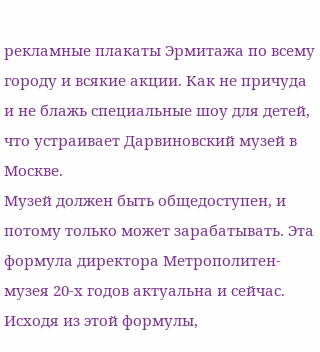рекламные плакаты Эрмитажа по всему городу и всякие акции. Как не причуда и не блажь специальные шоу для детей, что устраивает Дарвиновский музей в Москве.
Музей должен быть общедоступен, и потому только может зарабатывать. Эта формула директора Метрополитен-музея 20-х годов актуальна и сейчас. Исходя из этой формулы,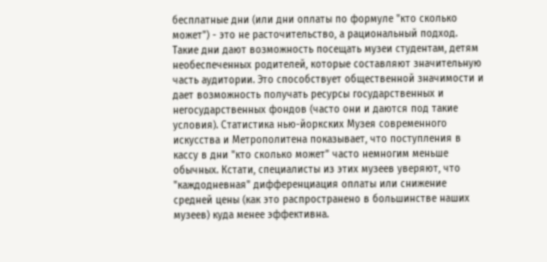бесплатные дни (или дни оплаты по формуле "кто сколько может") - это не расточительство, а рациональный подход. Такие дни дают возможность посещать музеи студентам, детям необеспеченных родителей, которые составляют значительную часть аудитории. Это способствует общественной значимости и дает возможность получать ресурсы государственных и негосударственных фондов (часто они и даются под такие условия). Статистика нью-йоркских Музея современного искусства и Метрополитена показывает, что поступления в кассу в дни "кто сколько может" часто немногим меньше обычных. Кстати, специалисты из этих музеев уверяют, что "каждодневная" дифференциация оплаты или снижение средней цены (как это распространено в большинстве наших музеев) куда менее эффективна.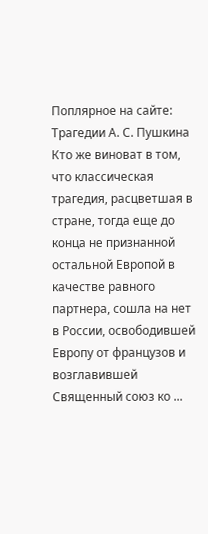Поплярное на сайте:
Трагедии А. С. Пушкина
Кто же виноват в том, что классическая трагедия, расцветшая в стране, тогда еще до конца не признанной остальной Европой в качестве равного партнера, сошла на нет в России, освободившей Европу от французов и возглавившей Священный союз ко ...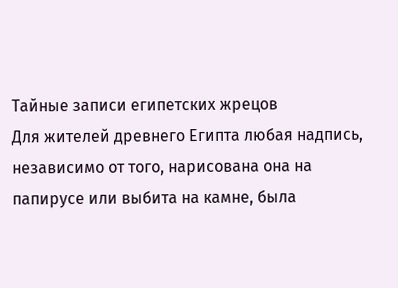Тайные записи египетских жрецов
Для жителей древнего Египта любая надпись, независимо от того, нарисована она на папирусе или выбита на камне, была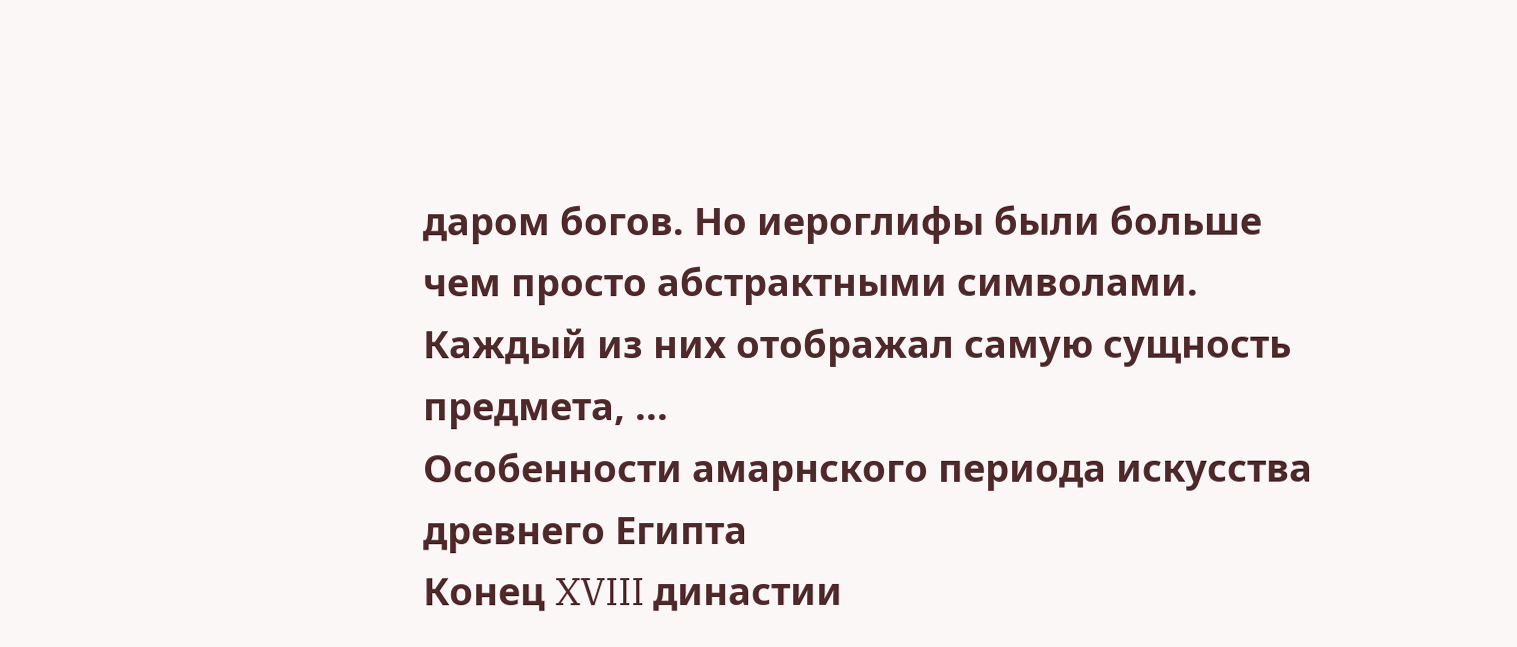даром богов. Но иероглифы были больше чем просто абстрактными символами. Каждый из них отображал самую сущность предмета, ...
Особенности амарнского периода искусства древнего Египта
Конец XVIII династии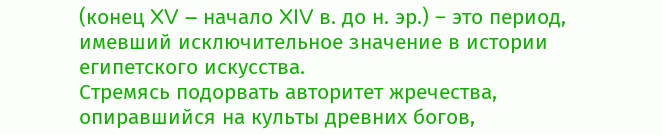(конец XV – начало XIV в. до н. эр.) – это период, имевший исключительное значение в истории египетского искусства.
Стремясь подорвать авторитет жречества, опиравшийся на культы древних богов,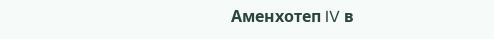Аменхотеп IV в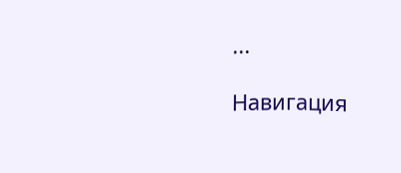...

Навигация